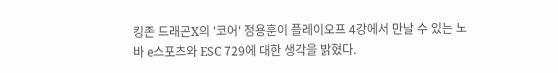킹존 드래곤X의 '코어' 정용훈이 플레이오프 4강에서 만날 수 있는 노바 e스포츠와 ESC 729에 대한 생각을 밝혔다.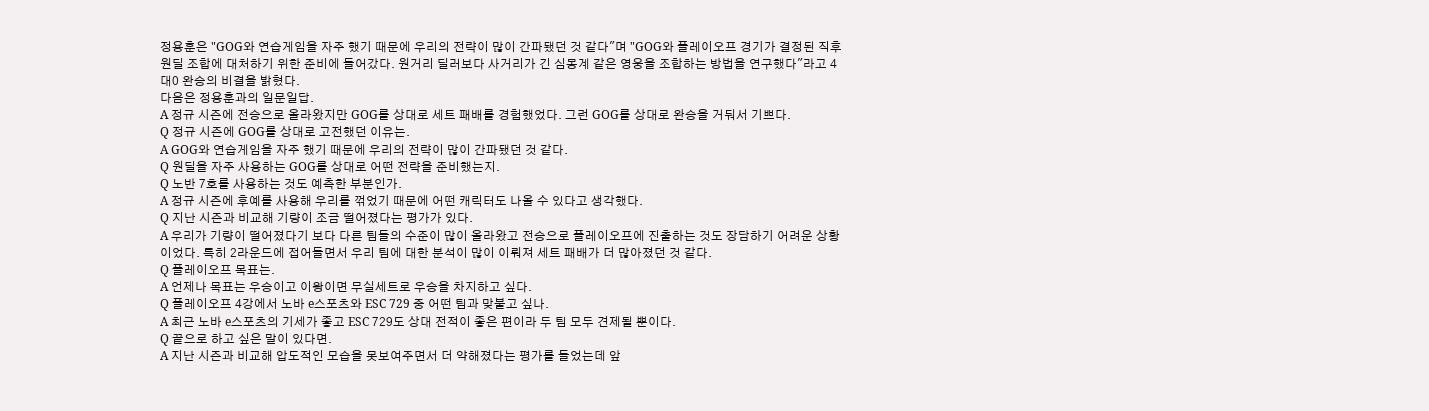정용훈은 "GOG와 연습게임을 자주 했기 때문에 우리의 전략이 많이 간파됐던 것 같다"며 "GOG와 플레이오프 경기가 결정된 직후 원딜 조합에 대처하기 위한 준비에 들어갔다. 원거리 딜러보다 사거리가 긴 심몽계 같은 영웅을 조합하는 방법을 연구했다"라고 4대0 완승의 비결을 밝혔다.
다음은 정용훈과의 일문일답.
A 정규 시즌에 전승으로 올라왔지만 GOG를 상대로 세트 패배를 경험했었다. 그런 GOG를 상대로 완승을 거둬서 기쁘다.
Q 정규 시즌에 GOG를 상대로 고전했던 이유는.
A GOG와 연습게임을 자주 했기 때문에 우리의 전략이 많이 간파됐던 것 같다.
Q 원딜을 자주 사용하는 GOG를 상대로 어떤 전략을 준비했는지.
Q 노반 7호를 사용하는 것도 예측한 부분인가.
A 정규 시즌에 후예를 사용해 우리를 꺾었기 때문에 어떤 캐릭터도 나올 수 있다고 생각했다.
Q 지난 시즌과 비교해 기량이 조금 떨어졌다는 평가가 있다.
A 우리가 기량이 떨어졌다기 보다 다른 팀들의 수준이 많이 올라왔고 전승으로 플레이오프에 진출하는 것도 장담하기 어려운 상황이었다. 특히 2라운드에 접어들면서 우리 팀에 대한 분석이 많이 이뤄져 세트 패배가 더 많아졌던 것 같다.
Q 플레이오프 목표는.
A 언제나 목표는 우승이고 이왕이면 무실세트로 우승을 차지하고 싶다.
Q 플레이오프 4강에서 노바 e스포츠와 ESC 729 중 어떤 팀과 맞붙고 싶나.
A 최근 노바 e스포츠의 기세가 좋고 ESC 729도 상대 전적이 좋은 편이라 두 팀 모두 견제될 뿐이다.
Q 끝으로 하고 싶은 말이 있다면.
A 지난 시즌과 비교해 압도적인 모습을 못보여주면서 더 약해졌다는 평가를 들었는데 앞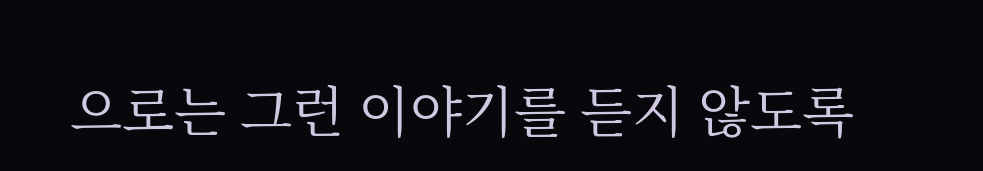으로는 그런 이야기를 듣지 않도록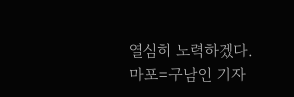열심히 노력하겠다.
마포=구남인 기자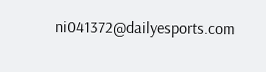ni041372@dailyesports.com